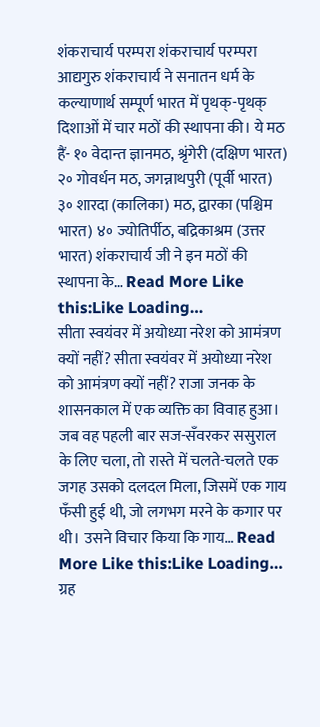शंकराचार्य परम्परा शंकराचार्य परम्परा आद्यगुरु शंकराचार्य ने सनातन धर्म के कल्याणार्थ सम्पूर्ण भारत में पृथक्-पृथक् दिशाओं में चार मठों की स्थापना की। ये मठ हैं- १॰ वेदान्त ज्ञानमठ, श्रृंगेरी (दक्षिण भारत) २॰ गोवर्धन मठ, जगन्नाथपुरी (पूर्वी भारत) ३॰ शारदा (कालिका) मठ, द्वारका (पश्चिम भारत) ४॰ ज्योतिर्पीठ, बद्रिकाश्रम (उत्तर भारत) शंकराचार्य जी ने इन मठों की स्थापना के… Read More Like this:Like Loading…
सीता स्वयंवर में अयोध्या नरेश को आमंत्रण क्यों नहीं? सीता स्वयंवर में अयोध्या नरेश को आमंत्रण क्यों नहीं? राजा जनक के शासनकाल में एक व्यक्ति का विवाह हुआ। जब वह पहली बार सज-सँवरकर ससुराल के लिए चला, तो रास्ते में चलते-चलते एक जगह उसको दलदल मिला, जिसमें एक गाय फँसी हुई थी, जो लगभग मरने के कगार पर थी। उसने विचार किया कि गाय… Read More Like this:Like Loading…
ग्रह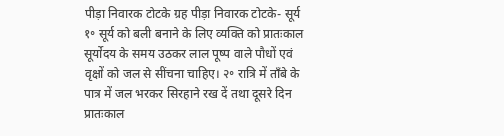पीड़ा निवारक टोटके ग्रह पीड़ा निवारक टोटके- सूर्य १॰ सूर्य को बली बनाने के लिए व्यक्ति को प्रातःकाल सूर्योदय के समय उठकर लाल पूष्प वाले पौधों एवं वृक्षों को जल से सींचना चाहिए। २॰ रात्रि में ताँबे के पात्र में जल भरकर सिरहाने रख दें तथा दूसरे दिन प्रातःकाल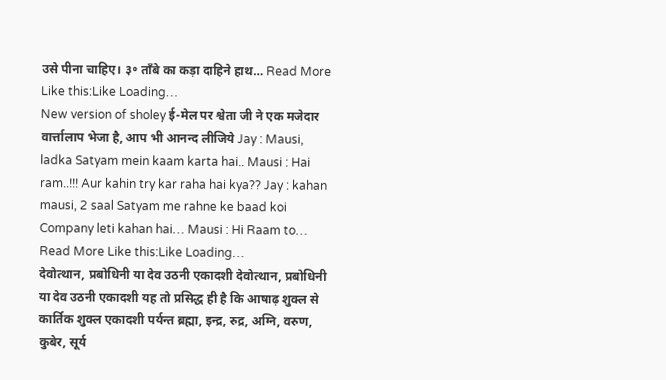उसे पीना चाहिए। ३॰ ताँबे का कड़ा दाहिने हाथ… Read More Like this:Like Loading…
New version of sholey ई-मेल पर श्वेता जी ने एक मजेदार वार्त्तालाप भेजा है, आप भी आनन्द लीजिये Jay : Mausi, ladka Satyam mein kaam karta hai.. Mausi : Hai ram..!!! Aur kahin try kar raha hai kya?? Jay : kahan mausi, 2 saal Satyam me rahne ke baad koi Company leti kahan hai… Mausi : Hi Raam to… Read More Like this:Like Loading…
देवोत्थान, प्रबोधिनी या देव उठनी एकादशी देवोत्थान, प्रबोधिनी या देव उठनी एकादशी यह तो प्रसिद्ध ही है कि आषाढ़ शुक्ल से कार्तिक शुक्ल एकादशी पर्यन्त ब्रह्मा, इन्द्र, रुद्र, अग्नि, वरुण, कुबेर, सूर्य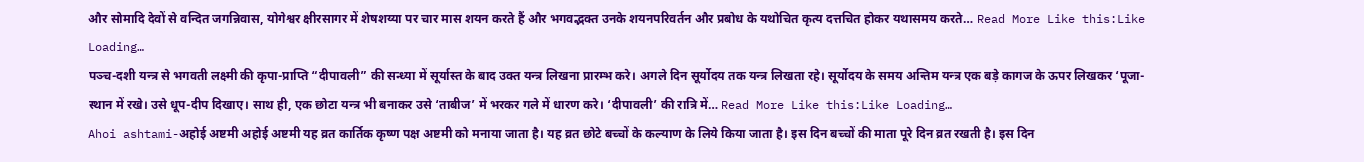और सोमादि देवों से वन्दित जगन्निवास, योगेश्वर क्षीरसागर में शेषशय्या पर चार मास शयन करते हैं और भगवद्भक्त उनके शयनपरिवर्तन और प्रबोध के यथोचित कृत्य दत्तचित होकर यथासमय करते… Read More Like this:Like Loading…
पञ्च-दशी यन्त्र से भगवती लक्ष्मी की कृपा-प्राप्ति “दीपावली” की सन्ध्या में सूर्यास्त के बाद उक्त यन्त्र लिखना प्रारम्भ करे। अगले दिन सूर्योदय तक यन्त्र लिखता रहे। सूर्योदय के समय अन्तिम यन्त्र एक बड़े कागज के ऊपर लिखकर ‘पूजा-स्थान में रखे। उसे धूप-दीप दिखाए। साथ ही, एक छोटा यन्त्र भी बनाकर उसे ‘ताबीज’ में भरकर गले में धारण करे। ‘दीपावली’ की रात्रि में… Read More Like this:Like Loading…
Ahoi ashtami-अहोई अष्टमी अहोई अष्टमी यह व्रत कार्तिक कृष्ण पक्ष अष्टमी को मनाया जाता है। यह व्रत छोटे बच्चों के कल्याण के लिये किया जाता है। इस दिन बच्चों की माता पूरे दिन व्रत रखती है। इस दिन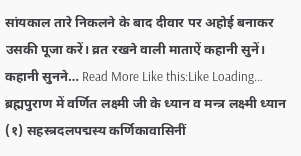सांयकाल तारे निकलने के बाद दीवार पर अहोई बनाकर उसकी पूजा करें। व्रत रखने वाली माताऐं कहानी सुनें। कहानी सुनने… Read More Like this:Like Loading…
ब्रह्मपुराण में वर्णित लक्ष्मी जी के ध्यान व मन्त्र लक्ष्मी ध्यान (१) सहस्त्रदलपद्मस्य कर्णिकावासिनीं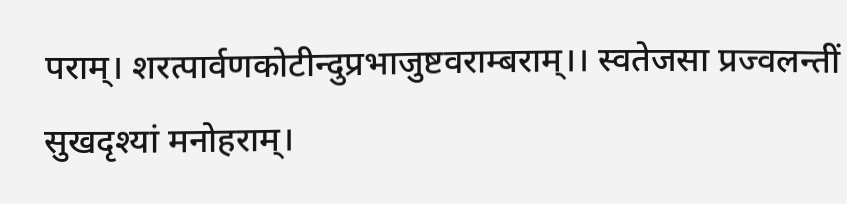पराम्। शरत्पार्वणकोटीन्दुप्रभाजुष्टवराम्बराम्।। स्वतेजसा प्रज्वलन्तीं सुखदृश्यां मनोहराम्।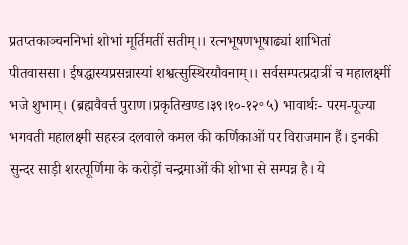प्रतप्तकाञ्चननिभां शोभां मूर्तिमतीं सतीम्।। रत्नभूषणभूषाढ्यां शाभितां पीतवाससा। ईषद्धास्यप्रसन्नास्यां शश्वत्सुस्थिरयौवनाम्।। सर्वसम्पत्प्रदात्रीं च महालक्ष्मीं भजे शुभाम्। (ब्रह्मवैवर्त्त पुराण।प्रकृतिखण्ड।३९।१०-१२॰५) भावार्थः- परम-पूज्या भगवती महालक्ष्मी सहस्त्र दलवाले कमल की कर्णिकाओं पर विराजमान हैं। इनकी सुन्दर साड़ी शरत्पूर्णिमा के करोड़ों चन्द्रमाओं की शोभा से सम्पन्न है। ये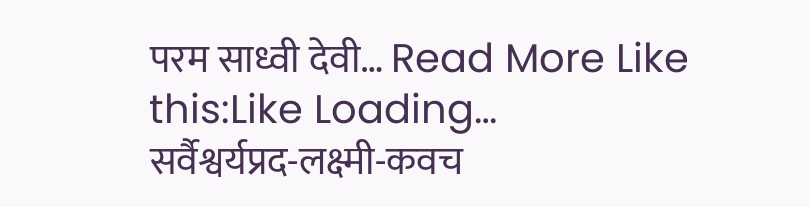परम साध्वी देवी… Read More Like this:Like Loading…
सर्वैश्वर्यप्रद-लक्ष्मी-कवच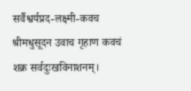सर्वैश्वर्यप्रद-लक्ष्मी-कवच श्रीमधुसूदन उवाच गृहाण कवचं शक्र सर्वदुःखविनाशनम्।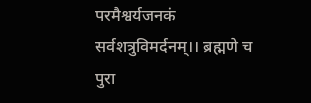परमैश्वर्यजनकं सर्वशत्रुविमर्दनम्।। ब्रह्मणे च पुरा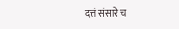दत्तं संसारे च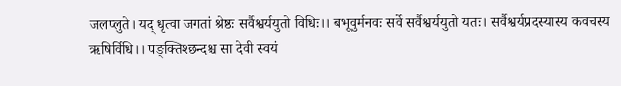जलप्लुते। यद् धृत्वा जगतां श्रेष्ठः सर्वैश्वर्ययुतो विधिः।। बभूवुर्मनवः सर्वे सर्वैश्वर्ययुतो यतः। सर्वैश्वर्यप्रदस्यास्य कवचस्य ऋषिर्विधि।। पङ्क्तिश्छन्दश्च सा देवी स्वयं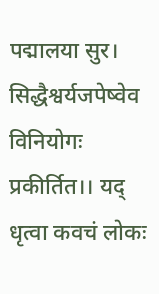पद्मालया सुर। सिद्धैश्वर्यजपेष्वेव विनियोगः प्रकीर्तित।। यद् धृत्वा कवचं लोकः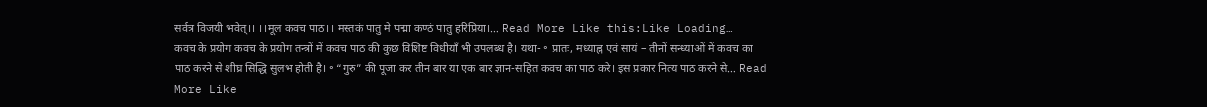सर्वत्र विजयी भवेत्।। ।।मूल कवच पाठ।। मस्तकं पातु मे पद्मा कण्ठं पातु हरिप्रिया।… Read More Like this:Like Loading…
कवच के प्रयोग कवच के प्रयोग तन्त्रों में कवच पाठ की कुछ विशिष्ट विधीयाँ भी उपलब्ध है। यथा- ॰ प्रातः, मध्याह्न एवं सायं – तीनों सन्ध्याओं में कवच का पाठ करने से शीघ्र सिद्धि सुलभ होती है। ॰ “गुरु” की पूजा कर तीन बार या एक बार ज्ञान-सहित कवच का पाठ करे। इस प्रकार नित्य पाठ करने से… Read More Like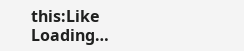this:Like Loading…